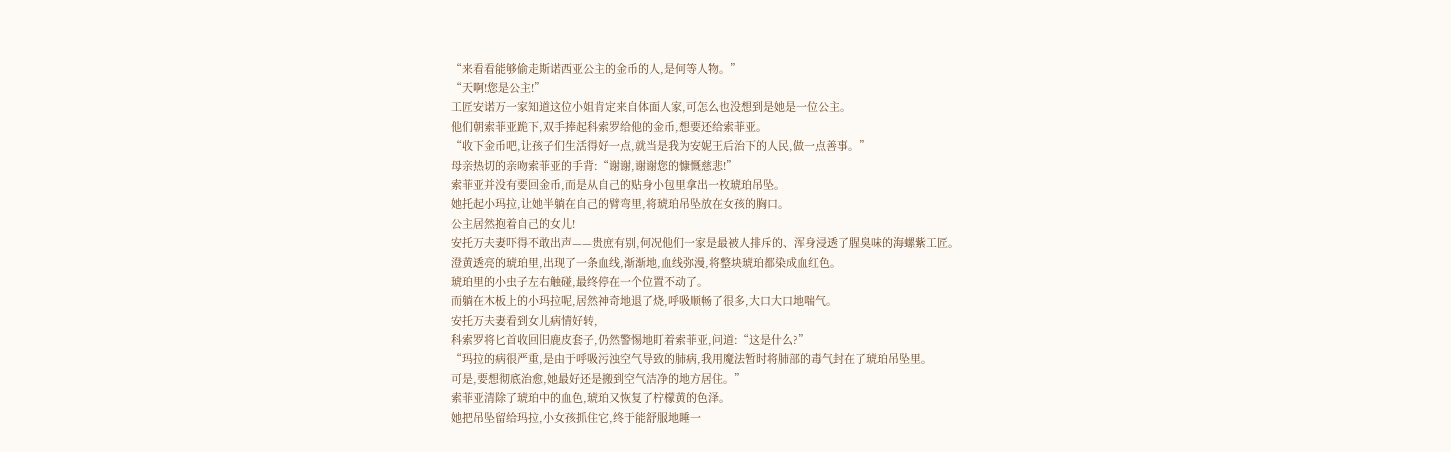“来看看能够偷走斯诺西亚公主的金币的人,是何等人物。”
“天啊!您是公主!”
工匠安诺万一家知道这位小姐肯定来自体面人家,可怎么也没想到是她是一位公主。
他们朝索菲亚跪下,双手捧起科索罗给他的金币,想要还给索菲亚。
“收下金币吧,让孩子们生活得好一点,就当是我为安妮王后治下的人民,做一点善事。”
母亲热切的亲吻索菲亚的手背:“谢谢,谢谢您的慷慨慈悲!”
索菲亚并没有要回金币,而是从自己的贴身小包里拿出一枚琥珀吊坠。
她托起小玛拉,让她半躺在自己的臂弯里,将琥珀吊坠放在女孩的胸口。
公主居然抱着自己的女儿!
安托万夫妻吓得不敢出声——贵庶有别,何况他们一家是最被人排斥的、浑身浸透了腥臭味的海螺紫工匠。
澄黄透亮的琥珀里,出现了一条血线,渐渐地,血线弥漫,将整块琥珀都染成血红色。
琥珀里的小虫子左右触碰,最终停在一个位置不动了。
而躺在木板上的小玛拉呢,居然神奇地退了烧,呼吸顺畅了很多,大口大口地喘气。
安托万夫妻看到女儿病情好转,
科索罗将匕首收回旧鹿皮套子,仍然警惕地盯着索菲亚,问道:“这是什么?”
“玛拉的病很严重,是由于呼吸污浊空气导致的肺病,我用魔法暂时将肺部的毒气封在了琥珀吊坠里。
可是,要想彻底治愈,她最好还是搬到空气洁净的地方居住。”
索菲亚清除了琥珀中的血色,琥珀又恢复了柠檬黄的色泽。
她把吊坠留给玛拉,小女孩抓住它,终于能舒服地睡一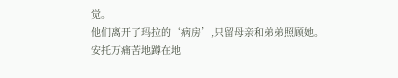觉。
他们离开了玛拉的‘病房’,只留母亲和弟弟照顾她。
安托万痛苦地蹲在地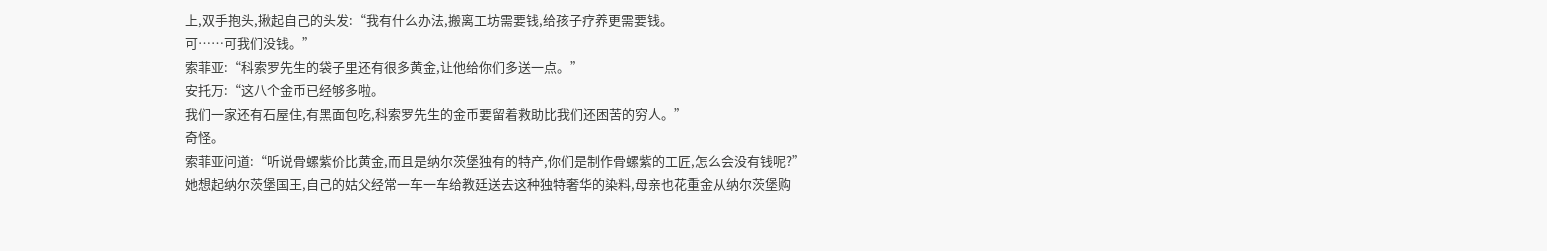上,双手抱头,揪起自己的头发:“我有什么办法,搬离工坊需要钱,给孩子疗养更需要钱。
可……可我们没钱。”
索菲亚:“科索罗先生的袋子里还有很多黄金,让他给你们多送一点。”
安托万:“这八个金币已经够多啦。
我们一家还有石屋住,有黑面包吃,科索罗先生的金币要留着救助比我们还困苦的穷人。”
奇怪。
索菲亚问道:“听说骨螺紫价比黄金,而且是纳尔茨堡独有的特产,你们是制作骨螺紫的工匠,怎么会没有钱呢?”
她想起纳尔茨堡国王,自己的姑父经常一车一车给教廷送去这种独特奢华的染料,母亲也花重金从纳尔茨堡购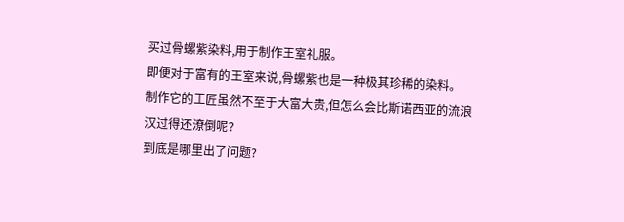买过骨螺紫染料,用于制作王室礼服。
即便对于富有的王室来说,骨螺紫也是一种极其珍稀的染料。
制作它的工匠虽然不至于大富大贵,但怎么会比斯诺西亚的流浪汉过得还潦倒呢?
到底是哪里出了问题?